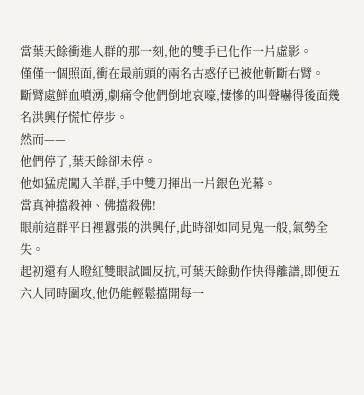當葉天餘衝進人群的那一刻,他的雙手已化作一片虛影。
僅僅一個照面,衝在最前頭的兩名古惑仔已被他斬斷右臂。
斷臂處鮮血噴湧,劇痛令他們倒地哀嚎,悽慘的叫聲嚇得後面幾名洪興仔慌忙停步。
然而——
他們停了,葉天餘卻未停。
他如猛虎闖入羊群,手中雙刀揮出一片銀色光幕。
當真神擋殺神、佛擋殺佛!
眼前這群平日裡囂張的洪興仔,此時卻如同見鬼一般,氣勢全失。
起初還有人瞪紅雙眼試圖反抗,可葉天餘動作快得離譜,即便五六人同時圍攻,他仍能輕鬆擋開每一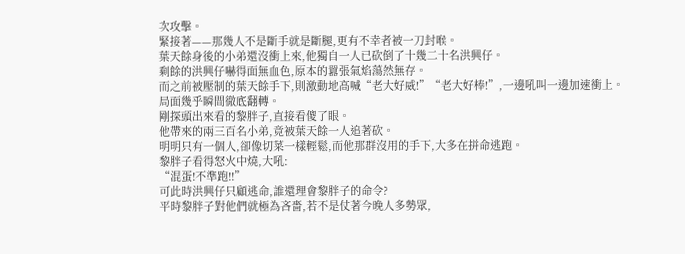次攻擊。
緊接著——那幾人不是斷手就是斷腿,更有不幸者被一刀封喉。
葉天餘身後的小弟還沒衝上來,他獨自一人已砍倒了十幾二十名洪興仔。
剩餘的洪興仔嚇得面無血色,原本的囂張氣焰蕩然無存。
而之前被壓制的葉天餘手下,則激動地高喊“老大好威!”“老大好棒!”,一邊吼叫一邊加速衝上。
局面幾乎瞬間徹底翻轉。
剛探頭出來看的黎胖子,直接看傻了眼。
他帶來的兩三百名小弟,竟被葉天餘一人追著砍。
明明只有一個人,卻像切菜一樣輕鬆,而他那群沒用的手下,大多在拼命逃跑。
黎胖子看得怒火中燒,大吼:
“混蛋!不準跑!!”
可此時洪興仔只顧逃命,誰還理會黎胖子的命令?
平時黎胖子對他們就極為吝嗇,若不是仗著今晚人多勢眾,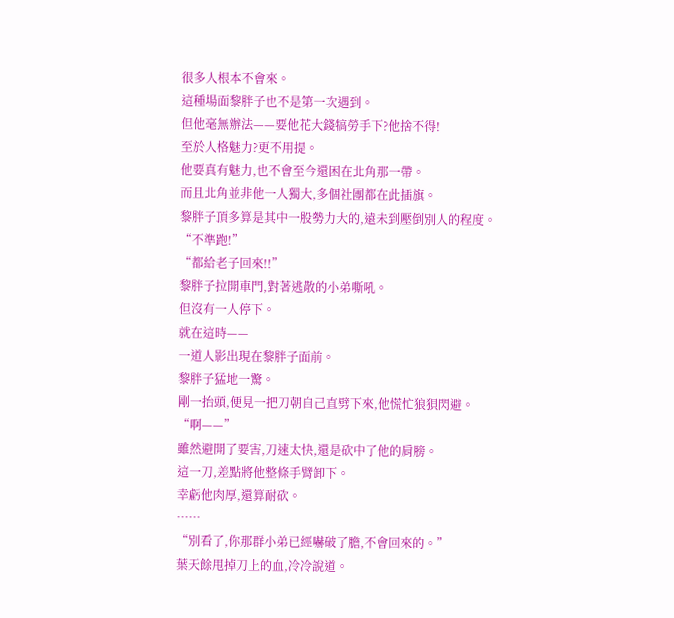很多人根本不會來。
這種場面黎胖子也不是第一次遇到。
但他毫無辦法——要他花大錢犒勞手下?他捨不得!
至於人格魅力?更不用提。
他要真有魅力,也不會至今還困在北角那一帶。
而且北角並非他一人獨大,多個社團都在此插旗。
黎胖子頂多算是其中一股勢力大的,遠未到壓倒別人的程度。
“不準跑!”
“都給老子回來!!”
黎胖子拉開車門,對著逃散的小弟嘶吼。
但沒有一人停下。
就在這時——
一道人影出現在黎胖子面前。
黎胖子猛地一驚。
剛一抬頭,便見一把刀朝自己直劈下來,他慌忙狼狽閃避。
“啊——”
雖然避開了要害,刀速太快,還是砍中了他的肩膀。
這一刀,差點將他整條手臂卸下。
幸虧他肉厚,還算耐砍。
……
“別看了,你那群小弟已經嚇破了膽,不會回來的。”
葉天餘甩掉刀上的血,冷冷說道。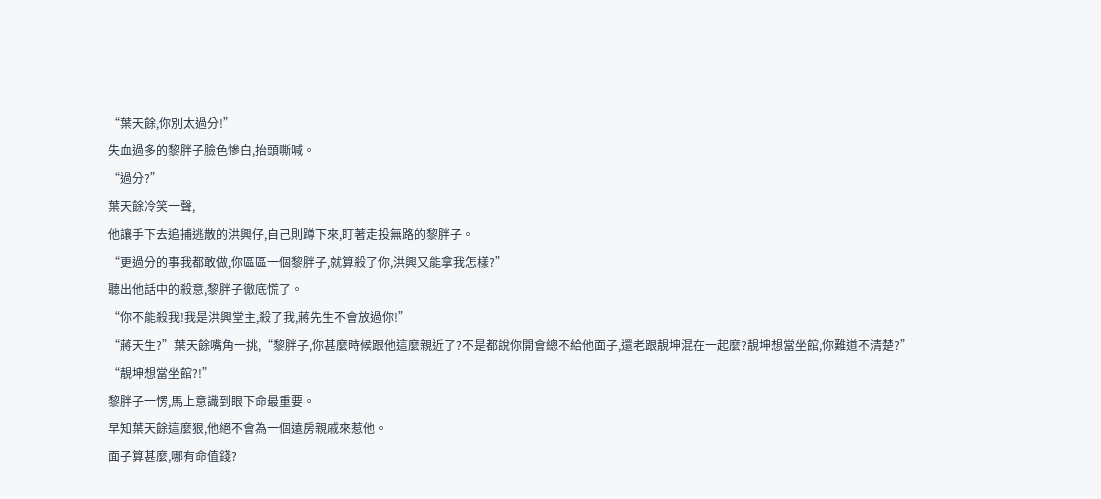“葉天餘,你別太過分!”
失血過多的黎胖子臉色慘白,抬頭嘶喊。
“過分?”
葉天餘冷笑一聲,
他讓手下去追捕逃散的洪興仔,自己則蹲下來,盯著走投無路的黎胖子。
“更過分的事我都敢做,你區區一個黎胖子,就算殺了你,洪興又能拿我怎樣?”
聽出他話中的殺意,黎胖子徹底慌了。
“你不能殺我!我是洪興堂主,殺了我,蔣先生不會放過你!”
“蔣天生?”葉天餘嘴角一挑,“黎胖子,你甚麼時候跟他這麼親近了?不是都說你開會總不給他面子,還老跟靚坤混在一起麼?靚坤想當坐館,你難道不清楚?”
“靚坤想當坐館?!”
黎胖子一愣,馬上意識到眼下命最重要。
早知葉天餘這麼狠,他絕不會為一個遠房親戚來惹他。
面子算甚麼,哪有命值錢?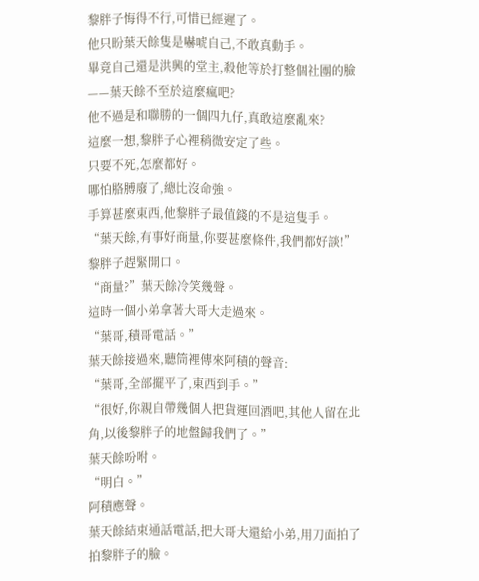黎胖子悔得不行,可惜已經遲了。
他只盼葉天餘隻是嚇唬自己,不敢真動手。
畢竟自己還是洪興的堂主,殺他等於打整個社團的臉——葉天餘不至於這麼瘋吧?
他不過是和聯勝的一個四九仔,真敢這麼亂來?
這麼一想,黎胖子心裡稍微安定了些。
只要不死,怎麼都好。
哪怕胳膊廢了,總比沒命強。
手算甚麼東西,他黎胖子最值錢的不是這隻手。
“葉天餘,有事好商量,你要甚麼條件,我們都好談!”
黎胖子趕緊開口。
“商量?”葉天餘冷笑幾聲。
這時一個小弟拿著大哥大走過來。
“葉哥,積哥電話。”
葉天餘接過來,聽筒裡傳來阿積的聲音:
“葉哥,全部擺平了,東西到手。”
“很好,你親自帶幾個人把貨運回酒吧,其他人留在北角,以後黎胖子的地盤歸我們了。”
葉天餘吩咐。
“明白。”
阿積應聲。
葉天餘結束通話電話,把大哥大還給小弟,用刀面拍了拍黎胖子的臉。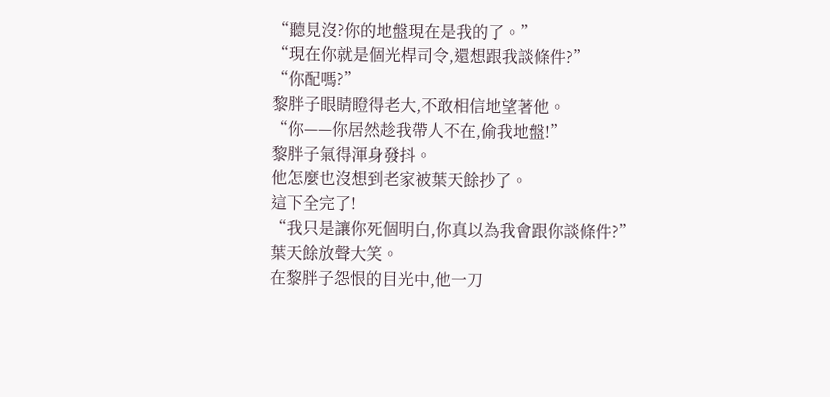“聽見沒?你的地盤現在是我的了。”
“現在你就是個光桿司令,還想跟我談條件?”
“你配嗎?”
黎胖子眼睛瞪得老大,不敢相信地望著他。
“你——你居然趁我帶人不在,偷我地盤!”
黎胖子氣得渾身發抖。
他怎麼也沒想到老家被葉天餘抄了。
這下全完了!
“我只是讓你死個明白,你真以為我會跟你談條件?”
葉天餘放聲大笑。
在黎胖子怨恨的目光中,他一刀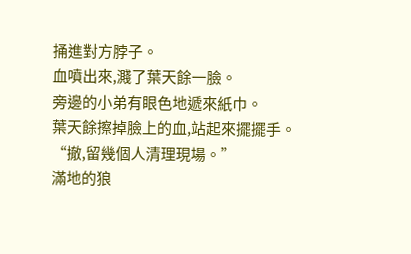捅進對方脖子。
血噴出來,濺了葉天餘一臉。
旁邊的小弟有眼色地遞來紙巾。
葉天餘擦掉臉上的血,站起來擺擺手。
“撤,留幾個人清理現場。”
滿地的狼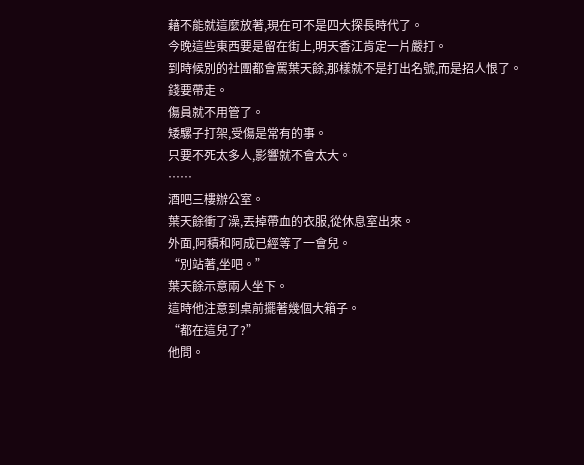藉不能就這麼放著,現在可不是四大探長時代了。
今晚這些東西要是留在街上,明天香江肯定一片嚴打。
到時候別的社團都會罵葉天餘,那樣就不是打出名號,而是招人恨了。
錢要帶走。
傷員就不用管了。
矮騾子打架,受傷是常有的事。
只要不死太多人,影響就不會太大。
……
酒吧三樓辦公室。
葉天餘衝了澡,丟掉帶血的衣服,從休息室出來。
外面,阿積和阿成已經等了一會兒。
“別站著,坐吧。”
葉天餘示意兩人坐下。
這時他注意到桌前擺著幾個大箱子。
“都在這兒了?”
他問。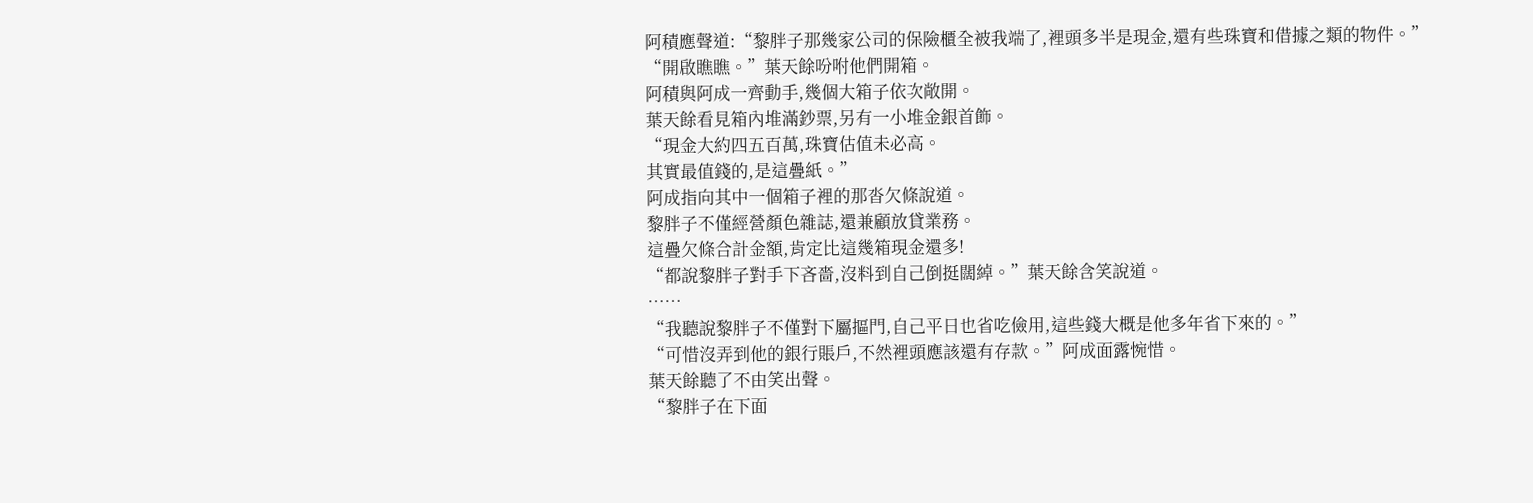阿積應聲道:“黎胖子那幾家公司的保險櫃全被我端了,裡頭多半是現金,還有些珠寶和借據之類的物件。”
“開啟瞧瞧。”葉天餘吩咐他們開箱。
阿積與阿成一齊動手,幾個大箱子依次敞開。
葉天餘看見箱內堆滿鈔票,另有一小堆金銀首飾。
“現金大約四五百萬,珠寶估值未必高。
其實最值錢的,是這疊紙。”
阿成指向其中一個箱子裡的那沓欠條說道。
黎胖子不僅經營顏色雜誌,還兼顧放貸業務。
這疊欠條合計金額,肯定比這幾箱現金還多!
“都說黎胖子對手下吝嗇,沒料到自己倒挺闊綽。”葉天餘含笑說道。
……
“我聽說黎胖子不僅對下屬摳門,自己平日也省吃儉用,這些錢大概是他多年省下來的。”
“可惜沒弄到他的銀行賬戶,不然裡頭應該還有存款。”阿成面露惋惜。
葉天餘聽了不由笑出聲。
“黎胖子在下面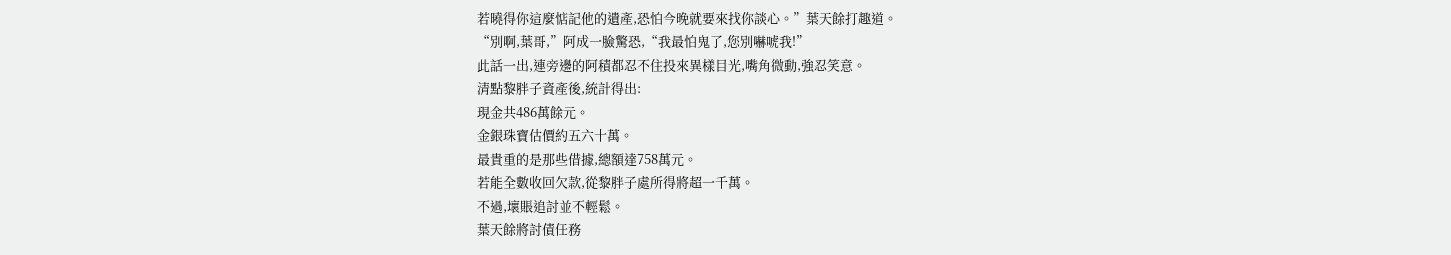若曉得你這麼惦記他的遺產,恐怕今晚就要來找你談心。”葉天餘打趣道。
“別啊,葉哥,”阿成一臉驚恐,“我最怕鬼了,您別嚇唬我!”
此話一出,連旁邊的阿積都忍不住投來異樣目光,嘴角微動,強忍笑意。
清點黎胖子資產後,統計得出:
現金共486萬餘元。
金銀珠寶估價約五六十萬。
最貴重的是那些借據,總額達758萬元。
若能全數收回欠款,從黎胖子處所得將超一千萬。
不過,壞賬追討並不輕鬆。
葉天餘將討債任務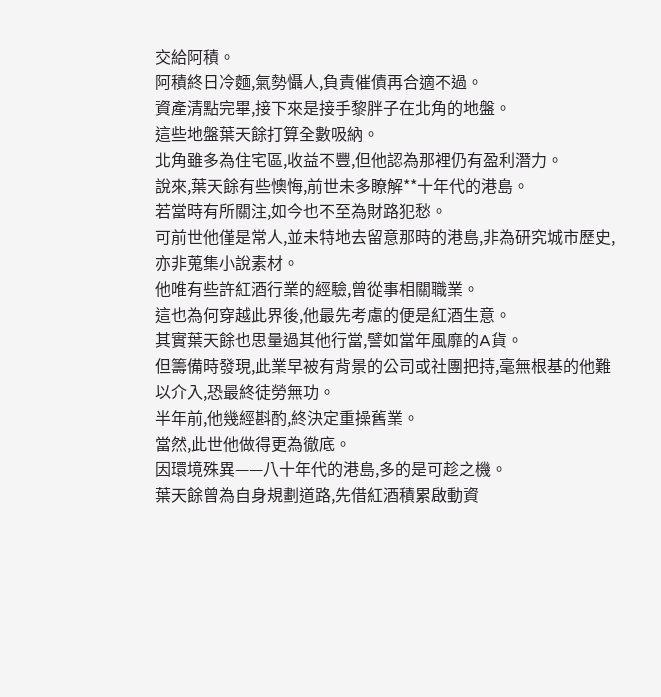交給阿積。
阿積終日冷麵,氣勢懾人,負責催債再合適不過。
資產清點完畢,接下來是接手黎胖子在北角的地盤。
這些地盤葉天餘打算全數吸納。
北角雖多為住宅區,收益不豐,但他認為那裡仍有盈利潛力。
說來,葉天餘有些懊悔,前世未多瞭解**十年代的港島。
若當時有所關注,如今也不至為財路犯愁。
可前世他僅是常人,並未特地去留意那時的港島,非為研究城市歷史,亦非蒐集小說素材。
他唯有些許紅酒行業的經驗,曾從事相關職業。
這也為何穿越此界後,他最先考慮的便是紅酒生意。
其實葉天餘也思量過其他行當,譬如當年風靡的A貨。
但籌備時發現,此業早被有背景的公司或社團把持,毫無根基的他難以介入,恐最終徒勞無功。
半年前,他幾經斟酌,終決定重操舊業。
當然,此世他做得更為徹底。
因環境殊異——八十年代的港島,多的是可趁之機。
葉天餘曾為自身規劃道路,先借紅酒積累啟動資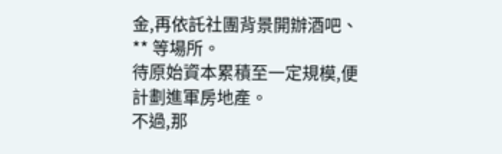金,再依託社團背景開辦酒吧、 ** 等場所。
待原始資本累積至一定規模,便計劃進軍房地產。
不過,那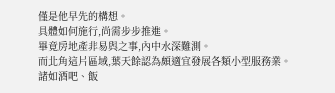僅是他早先的構想。
具體如何施行,尚需步步推進。
畢竟房地產非易與之事,內中水深難測。
而北角這片區域,葉天餘認為頗適宜發展各類小型服務業。
諸如酒吧、飯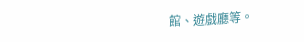館、遊戲廳等。